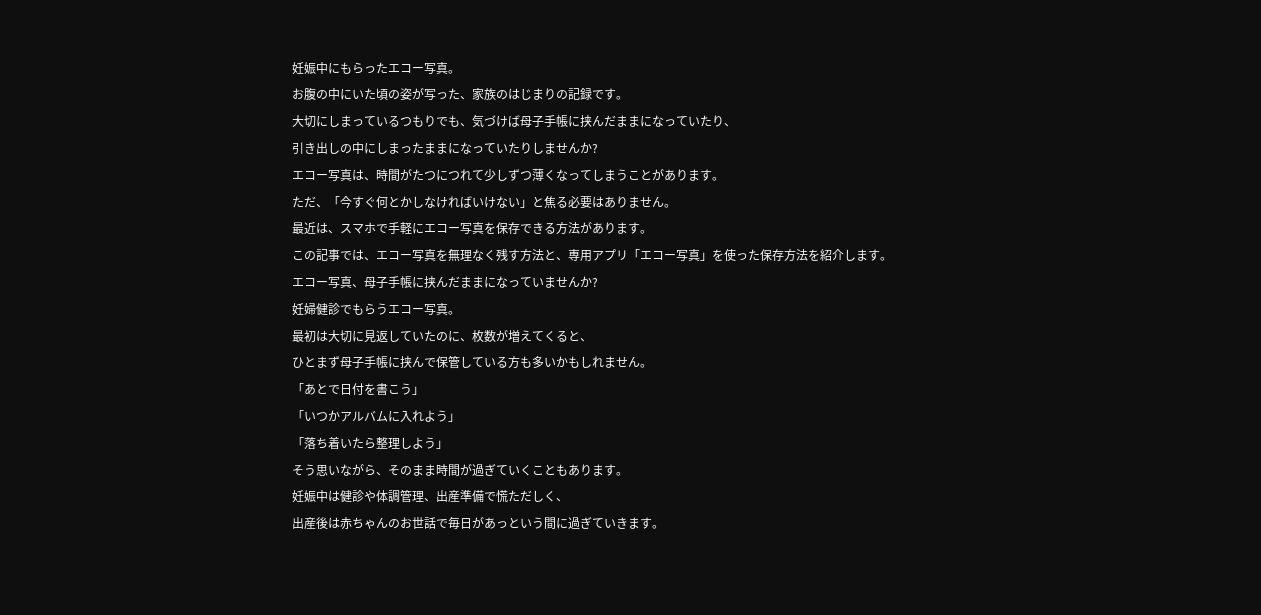妊娠中にもらったエコー写真。
お腹の中にいた頃の姿が写った、家族のはじまりの記録です。
大切にしまっているつもりでも、気づけば母子手帳に挟んだままになっていたり、
引き出しの中にしまったままになっていたりしませんか?
エコー写真は、時間がたつにつれて少しずつ薄くなってしまうことがあります。
ただ、「今すぐ何とかしなければいけない」と焦る必要はありません。
最近は、スマホで手軽にエコー写真を保存できる方法があります。
この記事では、エコー写真を無理なく残す方法と、専用アプリ「エコー写真」を使った保存方法を紹介します。
エコー写真、母子手帳に挟んだままになっていませんか?
妊婦健診でもらうエコー写真。
最初は大切に見返していたのに、枚数が増えてくると、
ひとまず母子手帳に挟んで保管している方も多いかもしれません。
「あとで日付を書こう」
「いつかアルバムに入れよう」
「落ち着いたら整理しよう」
そう思いながら、そのまま時間が過ぎていくこともあります。
妊娠中は健診や体調管理、出産準備で慌ただしく、
出産後は赤ちゃんのお世話で毎日があっという間に過ぎていきます。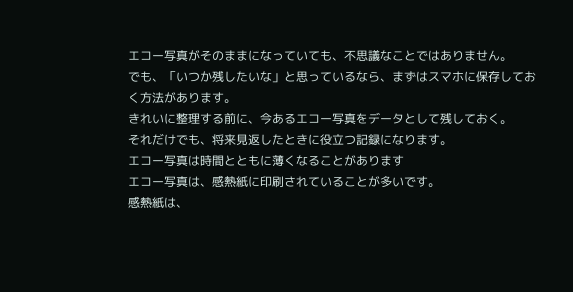エコー写真がそのままになっていても、不思議なことではありません。
でも、「いつか残したいな」と思っているなら、まずはスマホに保存しておく方法があります。
きれいに整理する前に、今あるエコー写真をデータとして残しておく。
それだけでも、将来見返したときに役立つ記録になります。
エコー写真は時間とともに薄くなることがあります
エコー写真は、感熱紙に印刷されていることが多いです。
感熱紙は、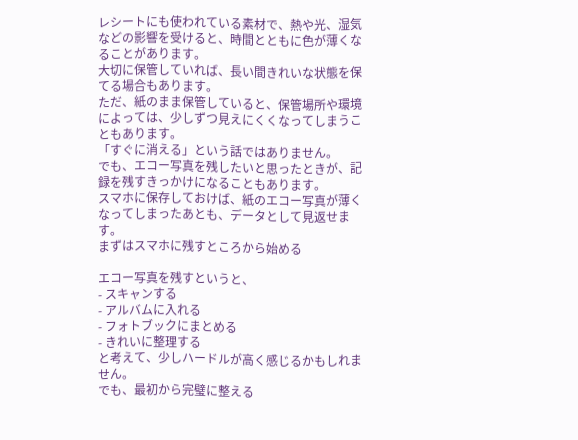レシートにも使われている素材で、熱や光、湿気などの影響を受けると、時間とともに色が薄くなることがあります。
大切に保管していれば、長い間きれいな状態を保てる場合もあります。
ただ、紙のまま保管していると、保管場所や環境によっては、少しずつ見えにくくなってしまうこともあります。
「すぐに消える」という話ではありません。
でも、エコー写真を残したいと思ったときが、記録を残すきっかけになることもあります。
スマホに保存しておけば、紙のエコー写真が薄くなってしまったあとも、データとして見返せます。
まずはスマホに残すところから始める

エコー写真を残すというと、
- スキャンする
- アルバムに入れる
- フォトブックにまとめる
- きれいに整理する
と考えて、少しハードルが高く感じるかもしれません。
でも、最初から完璧に整える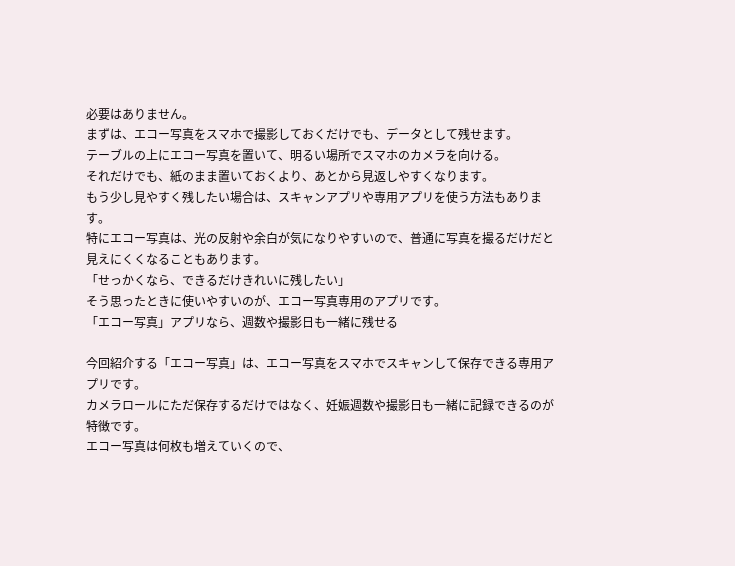必要はありません。
まずは、エコー写真をスマホで撮影しておくだけでも、データとして残せます。
テーブルの上にエコー写真を置いて、明るい場所でスマホのカメラを向ける。
それだけでも、紙のまま置いておくより、あとから見返しやすくなります。
もう少し見やすく残したい場合は、スキャンアプリや専用アプリを使う方法もあります。
特にエコー写真は、光の反射や余白が気になりやすいので、普通に写真を撮るだけだと見えにくくなることもあります。
「せっかくなら、できるだけきれいに残したい」
そう思ったときに使いやすいのが、エコー写真専用のアプリです。
「エコー写真」アプリなら、週数や撮影日も一緒に残せる

今回紹介する「エコー写真」は、エコー写真をスマホでスキャンして保存できる専用アプリです。
カメラロールにただ保存するだけではなく、妊娠週数や撮影日も一緒に記録できるのが特徴です。
エコー写真は何枚も増えていくので、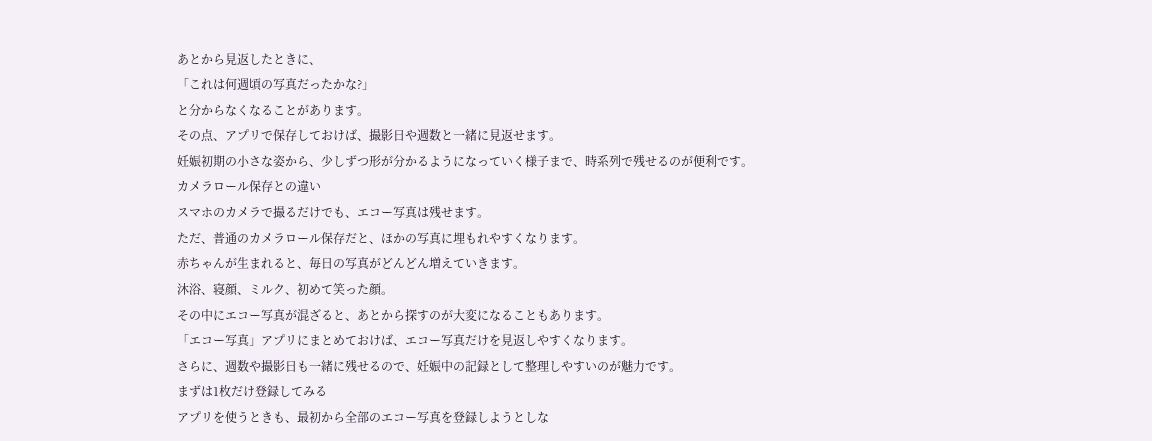あとから見返したときに、
「これは何週頃の写真だったかな?」
と分からなくなることがあります。
その点、アプリで保存しておけば、撮影日や週数と一緒に見返せます。
妊娠初期の小さな姿から、少しずつ形が分かるようになっていく様子まで、時系列で残せるのが便利です。
カメラロール保存との違い
スマホのカメラで撮るだけでも、エコー写真は残せます。
ただ、普通のカメラロール保存だと、ほかの写真に埋もれやすくなります。
赤ちゃんが生まれると、毎日の写真がどんどん増えていきます。
沐浴、寝顔、ミルク、初めて笑った顔。
その中にエコー写真が混ざると、あとから探すのが大変になることもあります。
「エコー写真」アプリにまとめておけば、エコー写真だけを見返しやすくなります。
さらに、週数や撮影日も一緒に残せるので、妊娠中の記録として整理しやすいのが魅力です。
まずは1枚だけ登録してみる
アプリを使うときも、最初から全部のエコー写真を登録しようとしな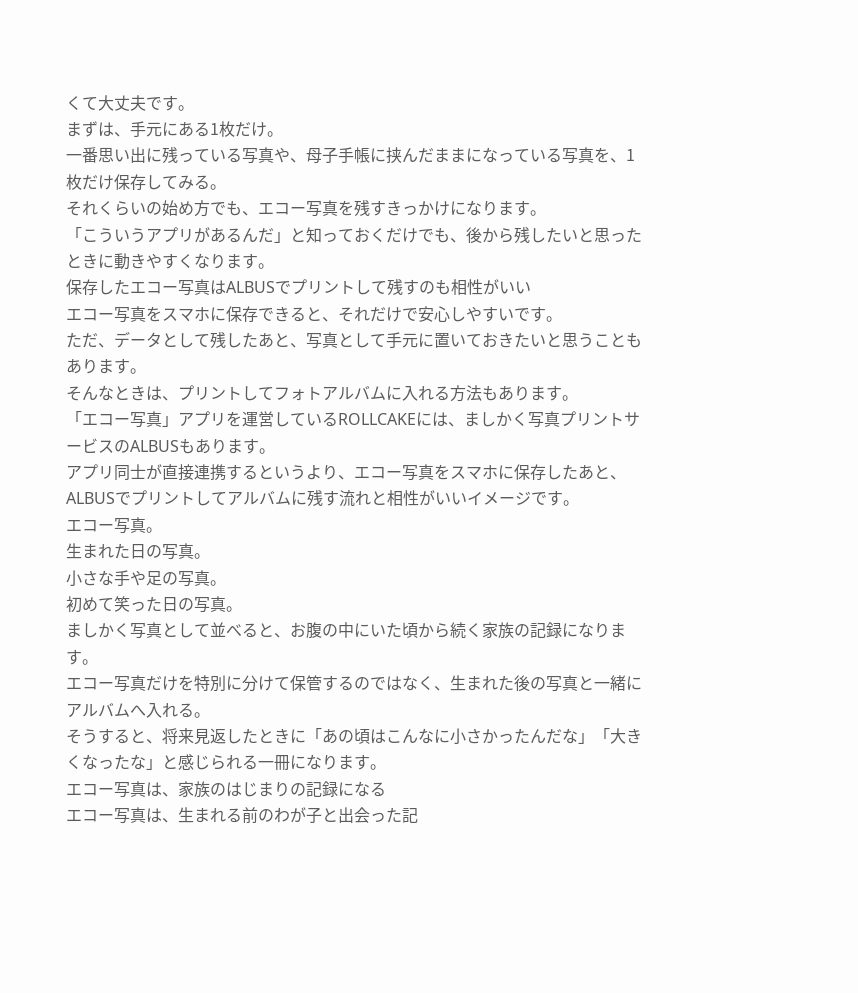くて大丈夫です。
まずは、手元にある1枚だけ。
一番思い出に残っている写真や、母子手帳に挟んだままになっている写真を、1枚だけ保存してみる。
それくらいの始め方でも、エコー写真を残すきっかけになります。
「こういうアプリがあるんだ」と知っておくだけでも、後から残したいと思ったときに動きやすくなります。
保存したエコー写真はALBUSでプリントして残すのも相性がいい
エコー写真をスマホに保存できると、それだけで安心しやすいです。
ただ、データとして残したあと、写真として手元に置いておきたいと思うこともあります。
そんなときは、プリントしてフォトアルバムに入れる方法もあります。
「エコー写真」アプリを運営しているROLLCAKEには、ましかく写真プリントサービスのALBUSもあります。
アプリ同士が直接連携するというより、エコー写真をスマホに保存したあと、
ALBUSでプリントしてアルバムに残す流れと相性がいいイメージです。
エコー写真。
生まれた日の写真。
小さな手や足の写真。
初めて笑った日の写真。
ましかく写真として並べると、お腹の中にいた頃から続く家族の記録になります。
エコー写真だけを特別に分けて保管するのではなく、生まれた後の写真と一緒にアルバムへ入れる。
そうすると、将来見返したときに「あの頃はこんなに小さかったんだな」「大きくなったな」と感じられる一冊になります。
エコー写真は、家族のはじまりの記録になる
エコー写真は、生まれる前のわが子と出会った記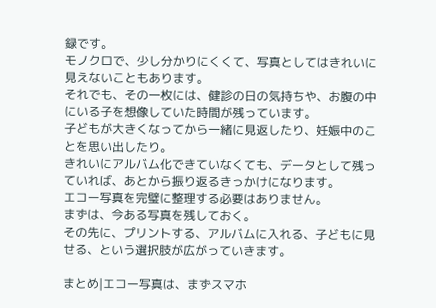録です。
モノクロで、少し分かりにくくて、写真としてはきれいに見えないこともあります。
それでも、その一枚には、健診の日の気持ちや、お腹の中にいる子を想像していた時間が残っています。
子どもが大きくなってから一緒に見返したり、妊娠中のことを思い出したり。
きれいにアルバム化できていなくても、データとして残っていれば、あとから振り返るきっかけになります。
エコー写真を完璧に整理する必要はありません。
まずは、今ある写真を残しておく。
その先に、プリントする、アルバムに入れる、子どもに見せる、という選択肢が広がっていきます。

まとめ|エコー写真は、まずスマホ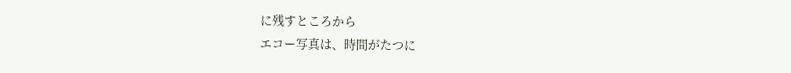に残すところから
エコー写真は、時間がたつに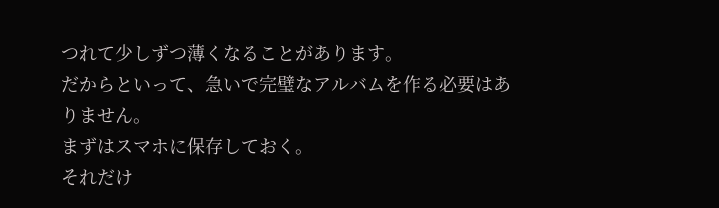つれて少しずつ薄くなることがあります。
だからといって、急いで完璧なアルバムを作る必要はありません。
まずはスマホに保存しておく。
それだけ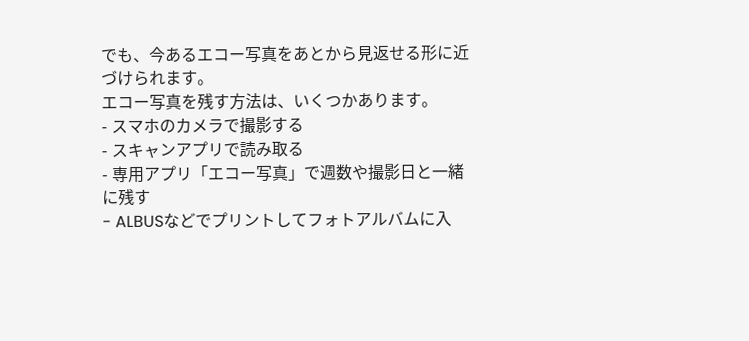でも、今あるエコー写真をあとから見返せる形に近づけられます。
エコー写真を残す方法は、いくつかあります。
- スマホのカメラで撮影する
- スキャンアプリで読み取る
- 専用アプリ「エコー写真」で週数や撮影日と一緒に残す
- ALBUSなどでプリントしてフォトアルバムに入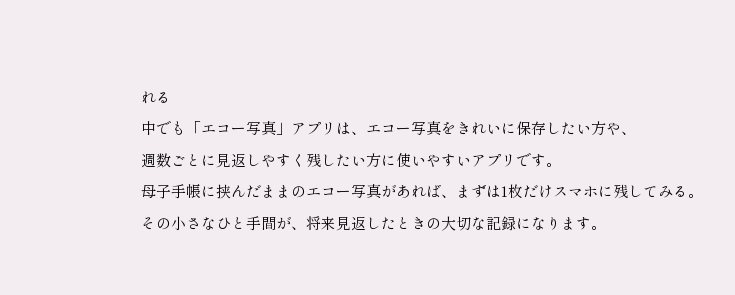れる
中でも「エコー写真」アプリは、エコー写真をきれいに保存したい方や、
週数ごとに見返しやすく残したい方に使いやすいアプリです。
母子手帳に挟んだままのエコー写真があれば、まずは1枚だけスマホに残してみる。
その小さなひと手間が、将来見返したときの大切な記録になります。